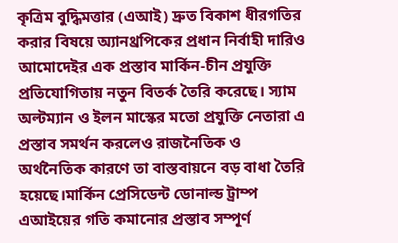কৃত্রিম বুদ্ধিমত্তার (এআই) দ্রুত বিকাশ ধীরগতির করার বিষয়ে অ্যানথ্রপিকের প্রধান নির্বাহী দারিও আমোদেইর এক প্রস্তাব মার্কিন-চীন প্রযুক্তি প্রতিযোগিতায় নতুন বিতর্ক তৈরি করেছে। স্যাম অল্টম্যান ও ইলন মাস্কের মতো প্রযুক্তি নেতারা এ প্রস্তাব সমর্থন করলেও রাজনৈতিক ও অর্থনৈতিক কারণে তা বাস্তবায়নে বড় বাধা তৈরি হয়েছে।মার্কিন প্রেসিডেন্ট ডোনাল্ড ট্রাম্প এআইয়ের গতি কমানোর প্রস্তাব সম্পূর্ণ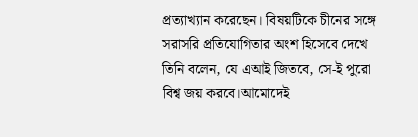প্রত্যাখ্যান করেছেন। বিষয়টিকে চীনের সঙ্গে সরাসরি প্রতিযোগিতার অংশ হিসেবে দেখে তিনি বলেন, যে এআই জিতবে, সে-ই পুরো বিশ্ব জয় করবে।আমোদেই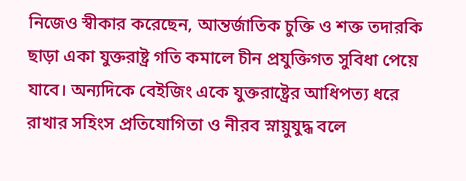নিজেও স্বীকার করেছেন, আন্তর্জাতিক চুক্তি ও শক্ত তদারকি ছাড়া একা যুক্তরাষ্ট্র গতি কমালে চীন প্রযুক্তিগত সুবিধা পেয়ে যাবে। অন্যদিকে বেইজিং একে যুক্তরাষ্ট্রের আধিপত্য ধরে রাখার সহিংস প্রতিযোগিতা ও নীরব স্নায়ুযুদ্ধ বলে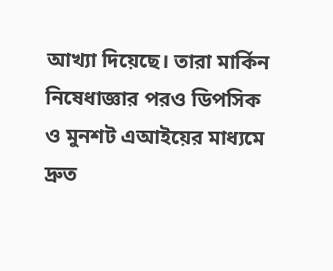আখ্যা দিয়েছে। তারা মার্কিন নিষেধাজ্ঞার পরও ডিপসিক ও মুনশট এআইয়ের মাধ্যমে দ্রুত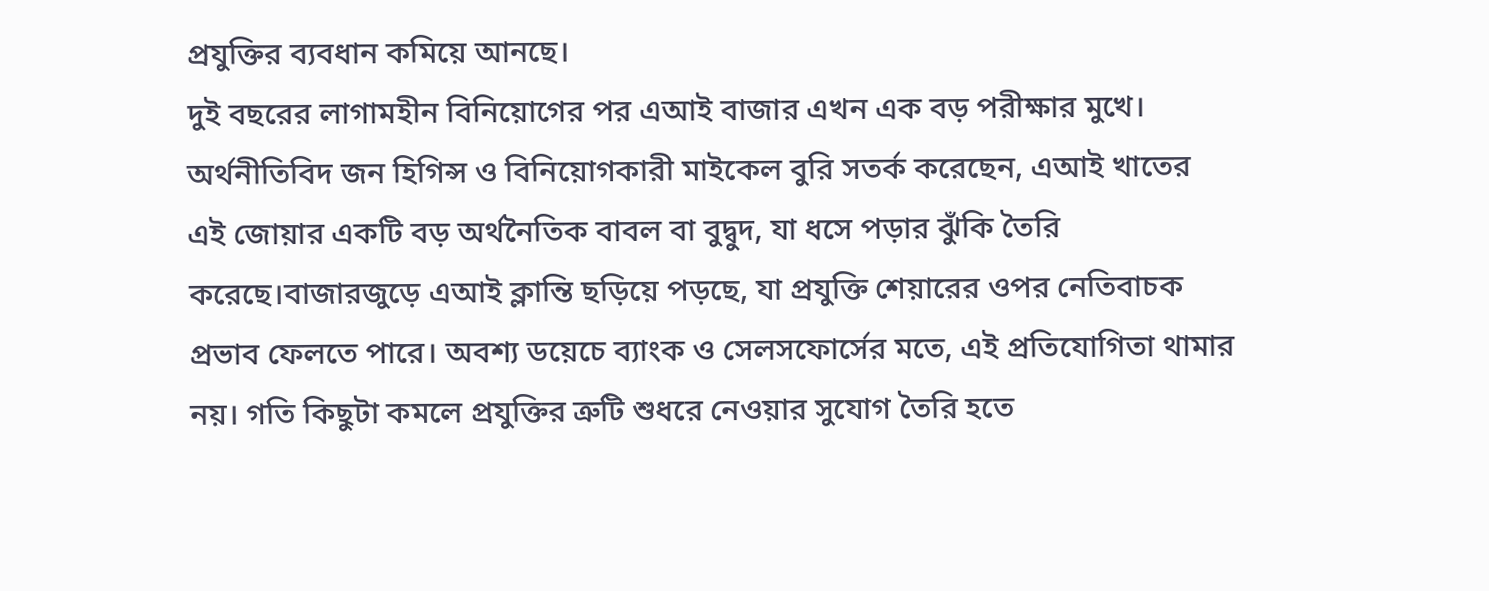প্রযুক্তির ব্যবধান কমিয়ে আনছে।
দুই বছরের লাগামহীন বিনিয়োগের পর এআই বাজার এখন এক বড় পরীক্ষার মুখে। অর্থনীতিবিদ জন হিগিন্স ও বিনিয়োগকারী মাইকেল বুরি সতর্ক করেছেন, এআই খাতের এই জোয়ার একটি বড় অর্থনৈতিক বাবল বা বুদ্বুদ, যা ধসে পড়ার ঝুঁকি তৈরি করেছে।বাজারজুড়ে এআই ক্লান্তি ছড়িয়ে পড়ছে, যা প্রযুক্তি শেয়ারের ওপর নেতিবাচক প্রভাব ফেলতে পারে। অবশ্য ডয়েচে ব্যাংক ও সেলসফোর্সের মতে, এই প্রতিযোগিতা থামার নয়। গতি কিছুটা কমলে প্রযুক্তির ত্রুটি শুধরে নেওয়ার সুযোগ তৈরি হতে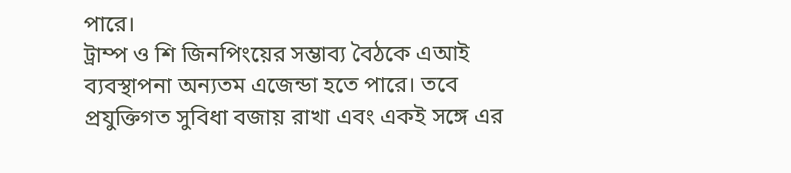পারে।
ট্রাম্প ও শি জিনপিংয়ের সম্ভাব্য বৈঠকে এআই ব্যবস্থাপনা অন্যতম এজেন্ডা হতে পারে। তবে প্রযুক্তিগত সুবিধা বজায় রাখা এবং একই সঙ্গে এর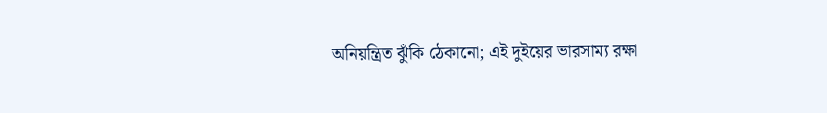অনিয়ন্ত্রিত ঝুঁকি ঠেকানো; এই দুইয়ের ভারসাম্য রক্ষা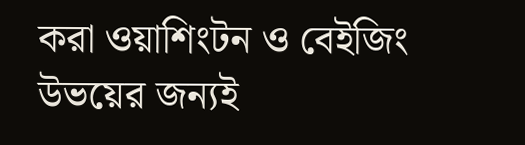করা ওয়াশিংটন ও বেইজিং উভয়ের জন্যই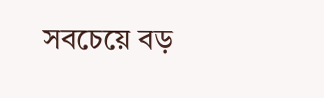সবচেয়ে বড়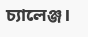চ্যালেঞ্জ।